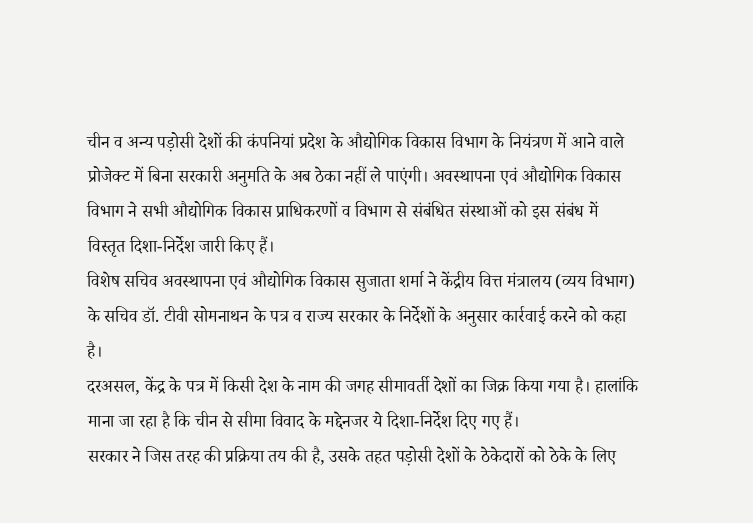चीन व अन्य पड़ोसी देशों की कंपनियां प्रदेश के औद्योगिक विकास विभाग के नियंत्रण में आने वाले प्रोजेक्ट में बिना सरकारी अनुमति के अब ठेका नहीं ले पाएंगी। अवस्थापना एवं औद्योगिक विकास विभाग ने सभी औद्योगिक विकास प्राधिकरणों व विभाग से संबंधित संस्थाओं को इस संबंध में विस्तृत दिशा-निर्देश जारी किए हैं।
विशेष सचिव अवस्थापना एवं औद्योगिक विकास सुजाता शर्मा ने केंद्रीय वित्त मंत्रालय (व्यय विभाग) के सचिव डॉ. टीवी सोमनाथन के पत्र व राज्य सरकार के निर्देशों के अनुसार कार्रवाई करने को कहा है।
दरअसल, केंद्र के पत्र में किसी देश के नाम की जगह सीमावर्ती देशों का जिक्र किया गया है। हालांकि माना जा रहा है कि चीन से सीमा विवाद के मद्देनजर ये दिशा-निर्देश दिए गए हैं।
सरकार ने जिस तरह की प्रक्रिया तय की है, उसके तहत पड़ोसी देशों के ठेकेदारों को ठेके के लिए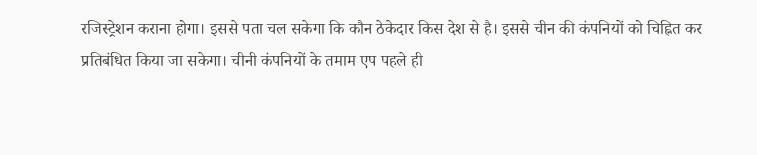रजिस्ट्रेशन कराना होगा। इससे पता चल सकेगा कि कौन ठेकेदार किस देश से है। इससे चीन की कंपनियों को चिह्नित कर प्रतिबंधित किया जा सकेगा। चीनी कंपनियों के तमाम एप पहले ही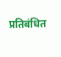प्रतिबंधित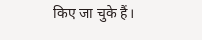किए जा चुके हैं।